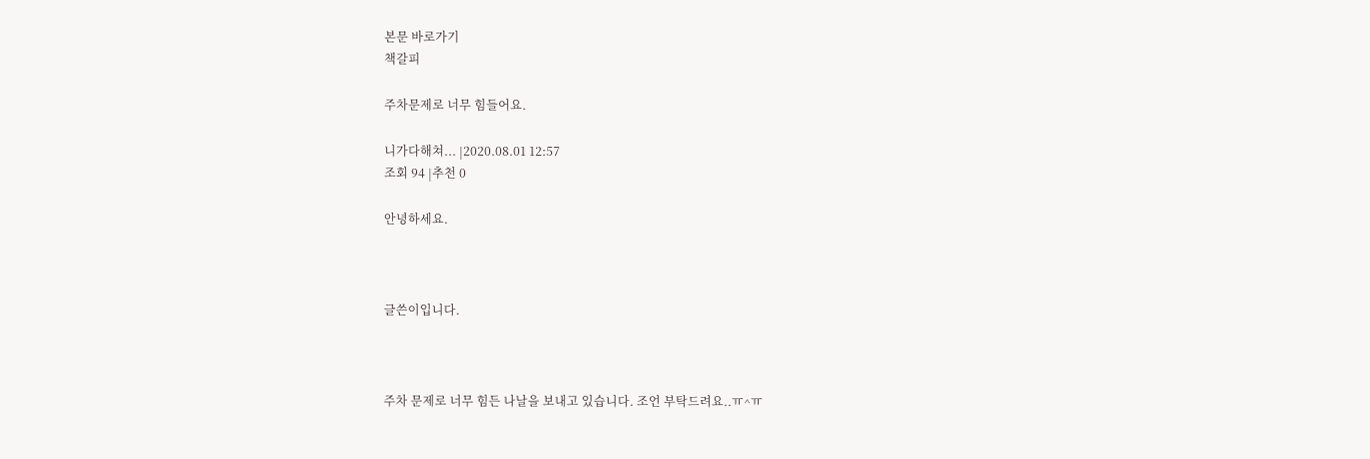본문 바로가기
책갈피

주차문제로 너무 힘들어요.

니가다해쳐... |2020.08.01 12:57
조회 94 |추천 0

안녕하세요.



글쓴이입니다.



주차 문제로 너무 힘든 나날을 보내고 있습니다. 조언 부탁드려요..ㅠ^ㅠ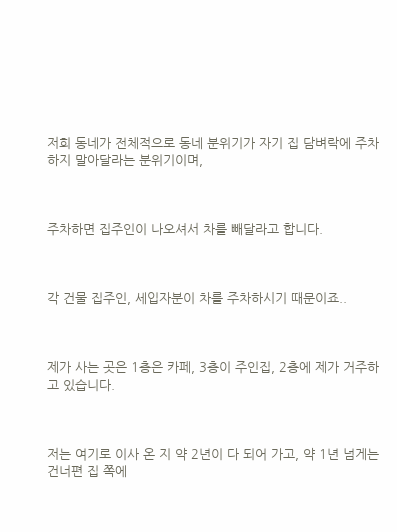저희 동네가 전체적으로 동네 분위기가 자기 집 담벼락에 주차하지 말아달라는 분위기이며,



주차하면 집주인이 나오셔서 차를 빼달라고 합니다.



각 건물 집주인, 세입자분이 차를 주차하시기 때문이죠..



제가 사는 곳은 1층은 카페, 3층이 주인집, 2층에 제가 거주하고 있습니다.



저는 여기로 이사 온 지 약 2년이 다 되어 가고, 약 1년 넘게는 건너편 집 쪽에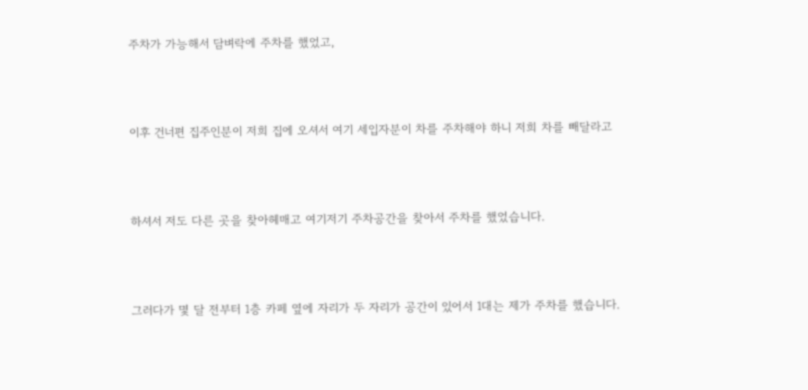주차가 가능해서 담벼락에 주차를 했었고,



이후 건너편 집주인분이 저희 집에 오셔서 여기 세입자분이 차를 주차해야 하니 저희 차를 빼달라고



하셔서 저도 다른 곳을 찾아헤매고 여기저기 주차공간을 찾아서 주차를 했었습니다.



그러다가 몇 달 전부터 1층 카페 옆에 자리가 두 자리가 공간이 있어서 1대는 제가 주차를 했습니다.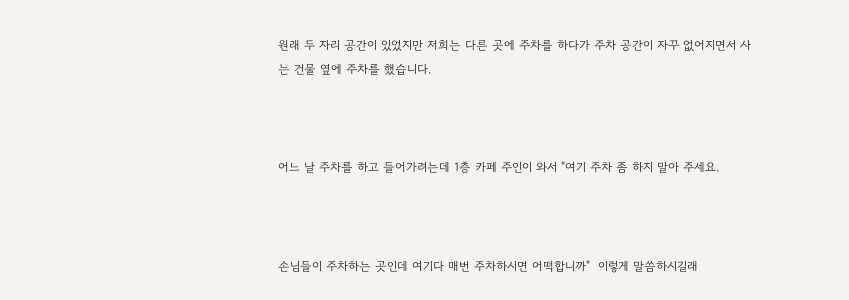원래 두 자리 공간이 있었지만 저희는 다른 곳에 주차를 하다가 주차 공간이 자꾸 없어지면서 사는 건물 옆에 주차를 했습니다.



어느 날 주차를 하고 들어가려는데 1층 카페 주인이 와서 "여기 주차 좀 하지 말아 주세요.



손님들이 주차하는 곳인데 여기다 매번 주차하시면 어떡합니까"  이렇게 말씀하시길래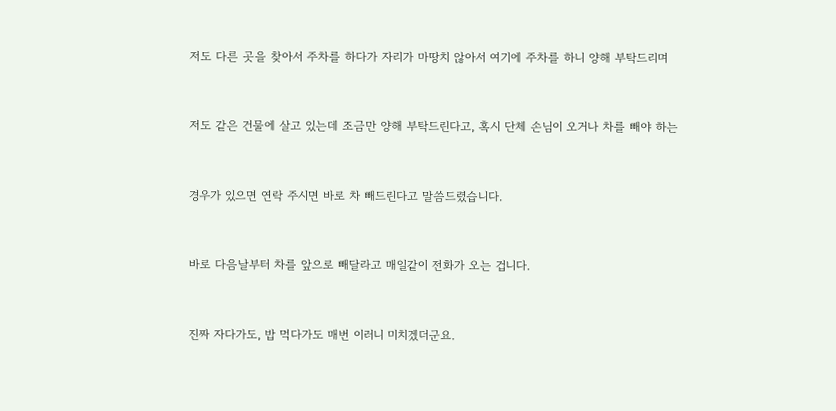저도 다른 곳을 찾아서 주차를 하다가 자리가 마땅치 않아서 여기에 주차를 하니 양해 부탁드리며



저도 같은 건물에 살고 있는데 조금만 양해 부탁드린다고, 혹시 단체 손님이 오거나 차를 빼야 하는



경우가 있으면 연락 주시면 바로 차 빼드린다고 말씀드렸습니다.



바로 다음날부터 차를 앞으로 빼달라고 매일같이 전화가 오는 겁니다.



진짜 자다가도, 밥 먹다가도 매번 이러니 미치겠더군요.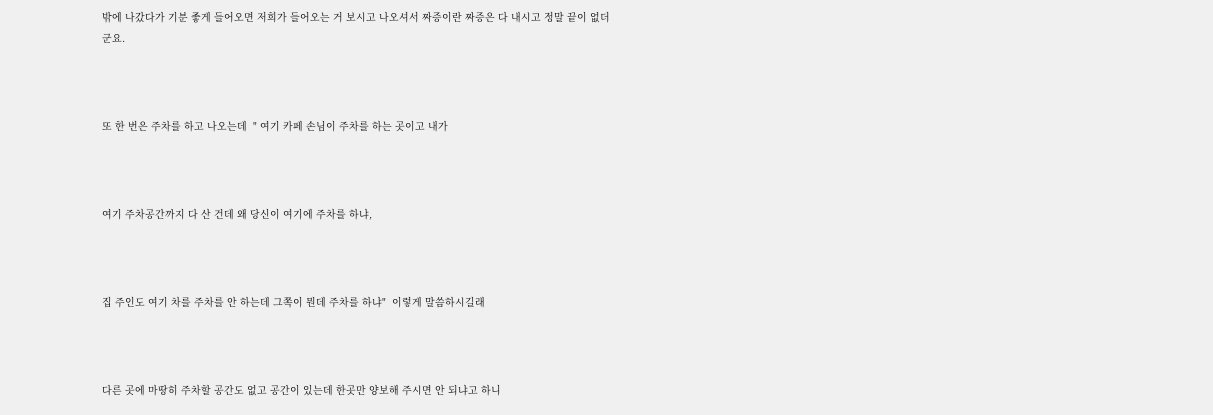밖에 나갔다가 기분 좋게 들어오면 저희가 들어오는 거 보시고 나오셔서 짜증이란 짜증은 다 내시고 정말 끝이 없더군요.



또 한 번은 주차를 하고 나오는데  " 여기 카페 손님이 주차를 하는 곳이고 내가



여기 주차공간까지 다 산 건데 왜 당신이 여기에 주차를 하냐,



집 주인도 여기 차를 주차를 안 하는데 그쪽이 뭔데 주차를 하냐"  이렇게 말씀하시길래



다른 곳에 마땅히 주차할 공간도 없고 공간이 있는데 한곳만 양보해 주시면 안 되냐고 하니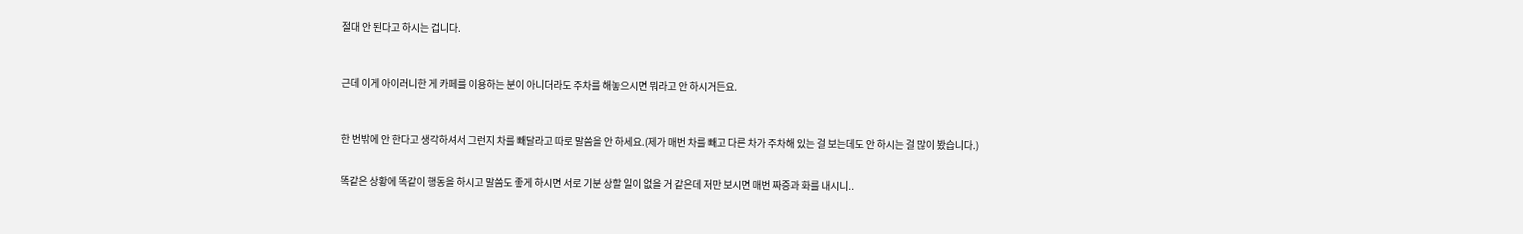절대 안 된다고 하시는 겁니다.



근데 이게 아이러니한 게 카페를 이용하는 분이 아니더라도 주차를 해놓으시면 뭐라고 안 하시거든요.



한 번밖에 안 한다고 생각하셔서 그런지 차를 빼달라고 따로 말씀을 안 하세요.(제가 매번 차를 빼고 다른 차가 주차해 있는 걸 보는데도 안 하시는 걸 많이 봤습니다.)


똑같은 상황에 똑같이 행동을 하시고 말씀도 좋게 하시면 서로 기분 상할 일이 없을 거 같은데 저만 보시면 매번 짜증과 화를 내시니..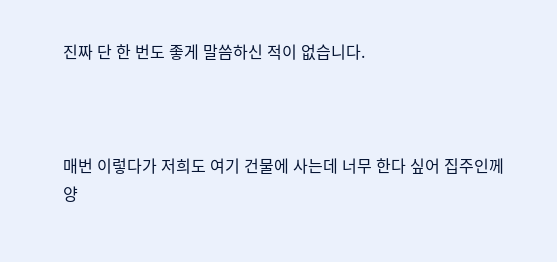진짜 단 한 번도 좋게 말씀하신 적이 없습니다.



매번 이렇다가 저희도 여기 건물에 사는데 너무 한다 싶어 집주인께 양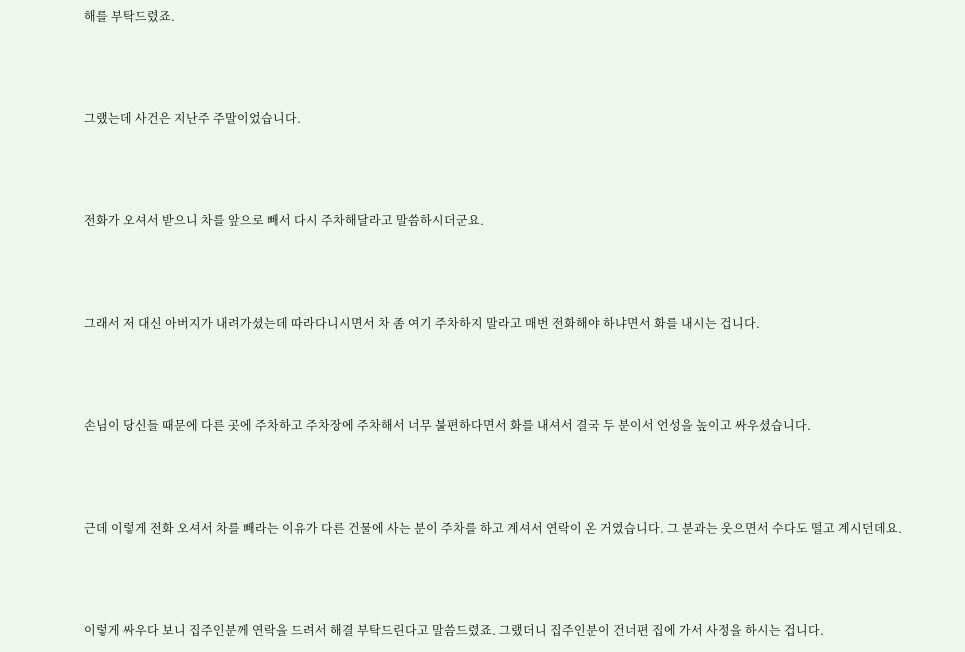해를 부탁드렸죠.



그랬는데 사건은 지난주 주말이었습니다.



전화가 오셔서 받으니 차를 앞으로 빼서 다시 주차해달라고 말씀하시더군요.



그래서 저 대신 아버지가 내려가셨는데 따라다니시면서 차 좀 여기 주차하지 말라고 매번 전화해야 하냐면서 화를 내시는 겁니다.



손님이 당신들 때문에 다른 곳에 주차하고 주차장에 주차해서 너무 불편하다면서 화를 내셔서 결국 두 분이서 언성을 높이고 싸우셨습니다.



근데 이렇게 전화 오셔서 차를 빼라는 이유가 다른 건물에 사는 분이 주차를 하고 계셔서 연락이 온 거였습니다. 그 분과는 웃으면서 수다도 떨고 계시던데요.



이렇게 싸우다 보니 집주인분께 연락을 드려서 해결 부탁드린다고 말씀드렸죠. 그랬더니 집주인분이 건너편 집에 가서 사정을 하시는 겁니다.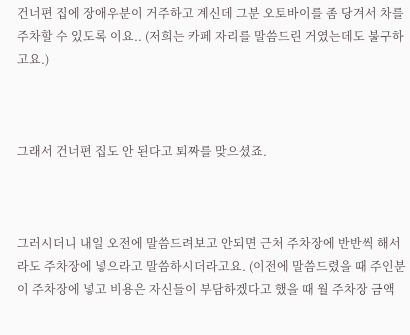건너편 집에 장애우분이 거주하고 계신데 그분 오토바이를 좀 당겨서 차를 주차할 수 있도록 이요.. (저희는 카페 자리를 말씀드린 거였는데도 불구하고요.)



그래서 건너편 집도 안 된다고 퇴짜를 맞으셨죠.



그러시더니 내일 오전에 말씀드려보고 안되면 근처 주차장에 반반씩 해서라도 주차장에 넣으라고 말씀하시더라고요. (이전에 말씀드렸을 때 주인분이 주차장에 넣고 비용은 자신들이 부담하겠다고 했을 때 월 주차장 금액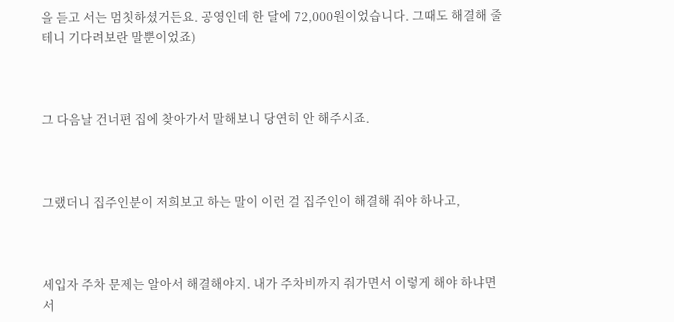을 듣고 서는 멈칫하셨거든요. 공영인데 한 달에 72,000원이었습니다. 그때도 해결해 줄 테니 기다려보란 말뿐이었죠)



그 다음날 건너편 집에 찾아가서 말해보니 당연히 안 해주시죠.



그랬더니 집주인분이 저희보고 하는 말이 이런 걸 집주인이 해결해 줘야 하나고,



세입자 주차 문제는 알아서 해결해야지. 내가 주차비까지 줘가면서 이렇게 해야 하냐면서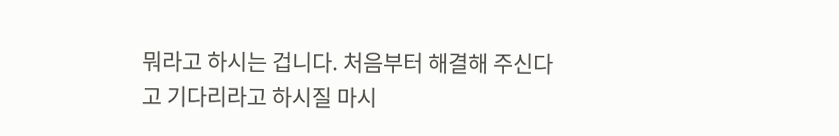뭐라고 하시는 겁니다. 처음부터 해결해 주신다고 기다리라고 하시질 마시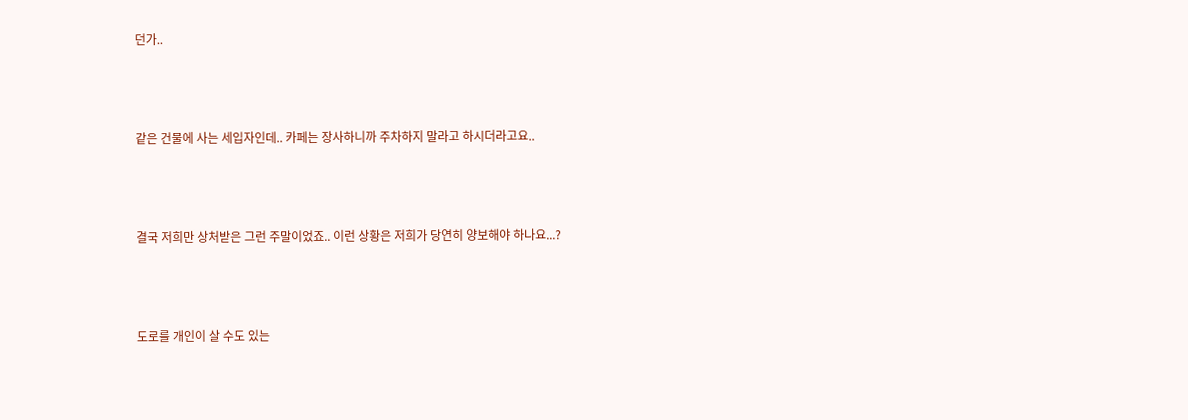던가..



같은 건물에 사는 세입자인데.. 카페는 장사하니까 주차하지 말라고 하시더라고요..



결국 저희만 상처받은 그런 주말이었죠.. 이런 상황은 저희가 당연히 양보해야 하나요...?



도로를 개인이 살 수도 있는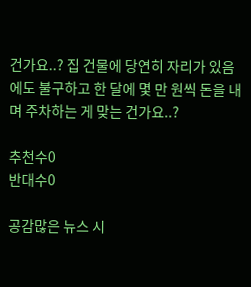건가요..? 집 건물에 당연히 자리가 있음에도 불구하고 한 달에 몇 만 원씩 돈을 내며 주차하는 게 맞는 건가요..?

추천수0
반대수0

공감많은 뉴스 시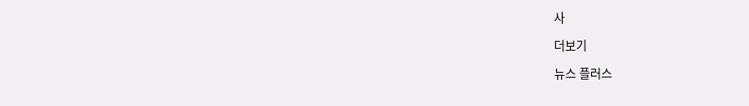사

더보기

뉴스 플러스